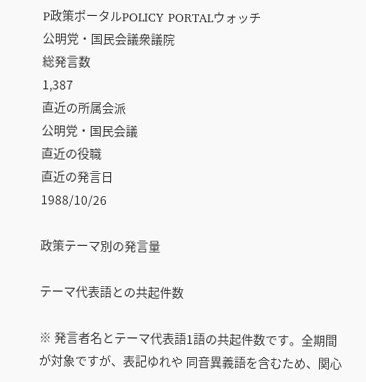P政策ポータルPOLICY PORTALウォッチ
公明党・国民会議衆議院
総発言数
1,387
直近の所属会派
公明党・国民会議
直近の役職
直近の発言日
1988/10/26

政策テーマ別の発言量

テーマ代表語との共起件数

※ 発言者名とテーマ代表語1語の共起件数です。全期間が対象ですが、表記ゆれや 同音異義語を含むため、関心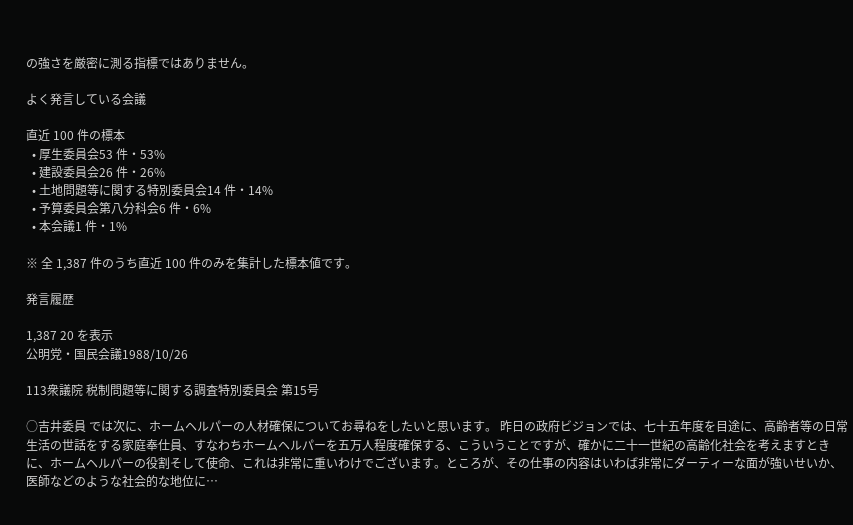の強さを厳密に測る指標ではありません。

よく発言している会議

直近 100 件の標本
  • 厚生委員会53 件・53%
  • 建設委員会26 件・26%
  • 土地問題等に関する特別委員会14 件・14%
  • 予算委員会第八分科会6 件・6%
  • 本会議1 件・1%

※ 全 1,387 件のうち直近 100 件のみを集計した標本値です。

発言履歴

1,387 20 を表示
公明党・国民会議1988/10/26

113衆議院 税制問題等に関する調査特別委員会 第15号

○吉井委員 では次に、ホームヘルパーの人材確保についてお尋ねをしたいと思います。 昨日の政府ビジョンでは、七十五年度を目途に、高齢者等の日常生活の世話をする家庭奉仕員、すなわちホームヘルパーを五万人程度確保する、こういうことですが、確かに二十一世紀の高齢化社会を考えますときに、ホームヘルパーの役割そして使命、これは非常に重いわけでございます。ところが、その仕事の内容はいわば非常にダーティーな面が強いせいか、医師などのような社会的な地位に…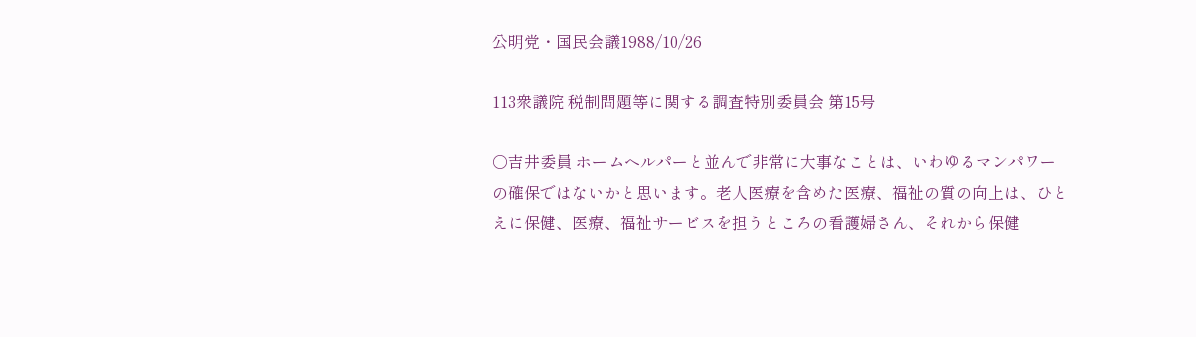公明党・国民会議1988/10/26

113衆議院 税制問題等に関する調査特別委員会 第15号

○吉井委員 ホームヘルパーと並んで非常に大事なことは、いわゆるマンパワーの確保ではないかと思います。老人医療を含めた医療、福祉の質の向上は、ひとえに保健、医療、福祉サービスを担うところの看護婦さん、それから保健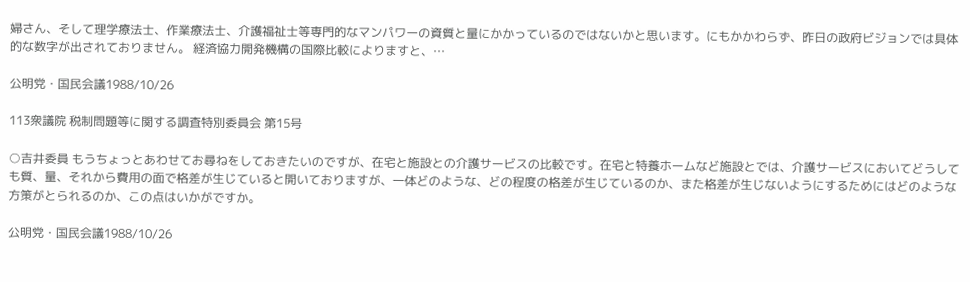婦さん、そして理学療法士、作業療法士、介護福祉士等専門的なマンパワーの資質と量にかかっているのではないかと思います。にもかかわらず、昨日の政府ビジョンでは具体的な数字が出されておりません。 経済協力開発機構の国際比較によりますと、…

公明党・国民会議1988/10/26

113衆議院 税制問題等に関する調査特別委員会 第15号

○吉井委員 もうちょっとあわせてお尋ねをしておきたいのですが、在宅と施設との介護サービスの比較です。在宅と特養ホームなど施設とでは、介護サービスにおいてどうしても質、量、それから費用の面で格差が生じていると開いておりますが、一体どのような、どの程度の格差が生じているのか、また格差が生じないようにするためにはどのような方策がとられるのか、この点はいかがですか。

公明党・国民会議1988/10/26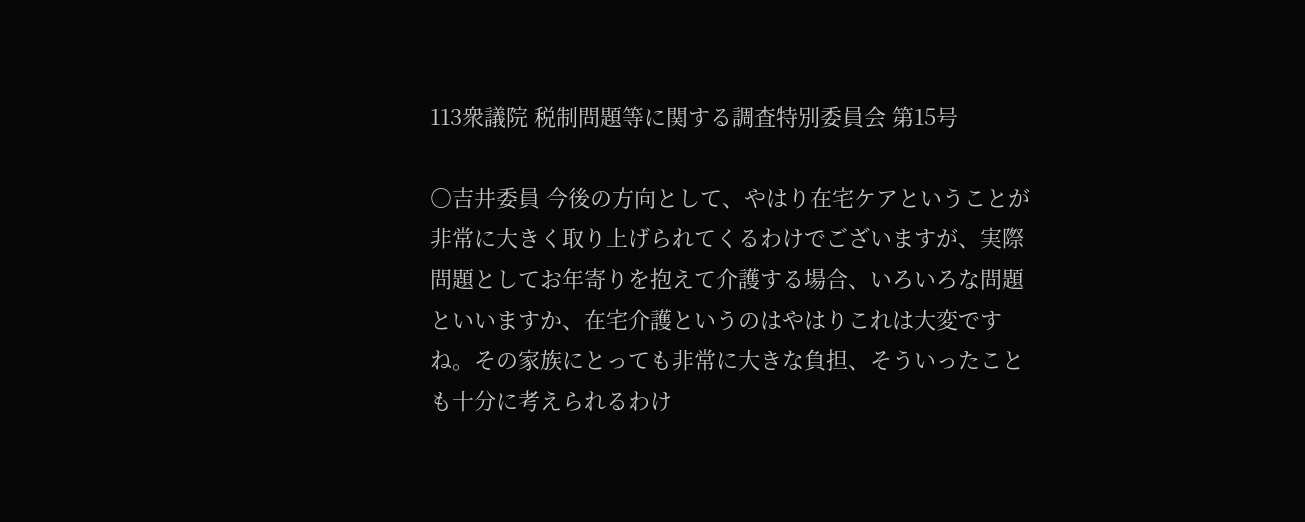113衆議院 税制問題等に関する調査特別委員会 第15号

○吉井委員 今後の方向として、やはり在宅ケアということが非常に大きく取り上げられてくるわけでございますが、実際問題としてお年寄りを抱えて介護する場合、いろいろな問題といいますか、在宅介護というのはやはりこれは大変ですね。その家族にとっても非常に大きな負担、そういったことも十分に考えられるわけ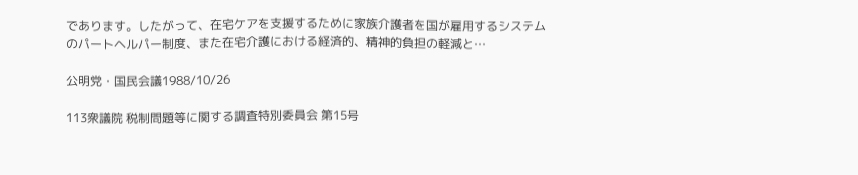であります。したがって、在宅ケアを支援するために家族介護者を国が雇用するシステムのパートヘルパー制度、また在宅介護における経済的、精神的負担の軽減と…

公明党・国民会議1988/10/26

113衆議院 税制問題等に関する調査特別委員会 第15号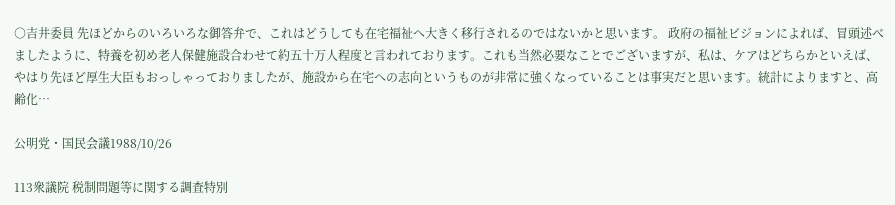○吉井委員 先ほどからのいろいろな御答弁で、これはどうしても在宅福祉へ大きく移行されるのではないかと思います。 政府の福祉ビジョンによれば、冒頭述べましたように、特養を初め老人保健施設合わせて約五十万人程度と言われております。これも当然必要なことでございますが、私は、ケアはどちらかといえば、やはり先ほど厚生大臣もおっしゃっておりましたが、施設から在宅への志向というものが非常に強くなっていることは事実だと思います。統計によりますと、高齢化…

公明党・国民会議1988/10/26

113衆議院 税制問題等に関する調査特別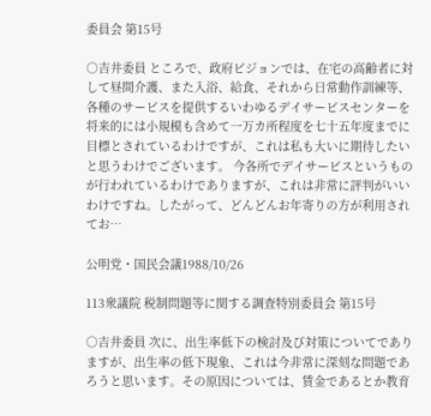委員会 第15号

○吉井委員 ところで、政府ビジョンでは、在宅の高齢者に対して昼間介護、また入浴、給食、それから日常動作訓練等、各種のサービスを提供するいわゆるデイサービスセンターを将来的には小規模も含めて一万カ所程度を七十五年度までに目標とされているわけですが、これは私も大いに期待したいと思うわけでございます。 今各所でデイサービスというものが行われているわけでありますが、これは非常に評判がいいわけですね。したがって、どんどんお年寄りの方が利用されてお…

公明党・国民会議1988/10/26

113衆議院 税制問題等に関する調査特別委員会 第15号

○吉井委員 次に、出生率低下の検討及び対策についてでありますが、出生率の低下現象、これは今非常に深刻な問題であろうと思います。その原因については、賃金であるとか教育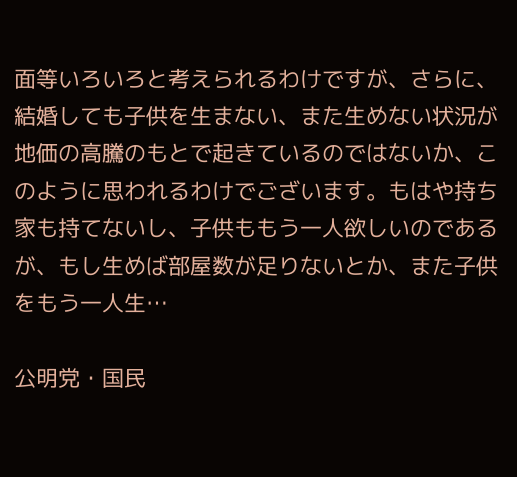面等いろいろと考えられるわけですが、さらに、結婚しても子供を生まない、また生めない状況が地価の高騰のもとで起きているのではないか、このように思われるわけでございます。もはや持ち家も持てないし、子供ももう一人欲しいのであるが、もし生めば部屋数が足りないとか、また子供をもう一人生…

公明党・国民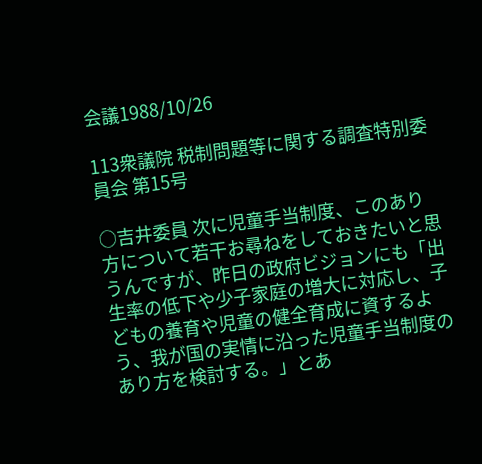会議1988/10/26

113衆議院 税制問題等に関する調査特別委員会 第15号

○吉井委員 次に児童手当制度、このあり方について若干お尋ねをしておきたいと思うんですが、昨日の政府ビジョンにも「出生率の低下や少子家庭の増大に対応し、子どもの養育や児童の健全育成に資するよう、我が国の実情に沿った児童手当制度のあり方を検討する。」とあ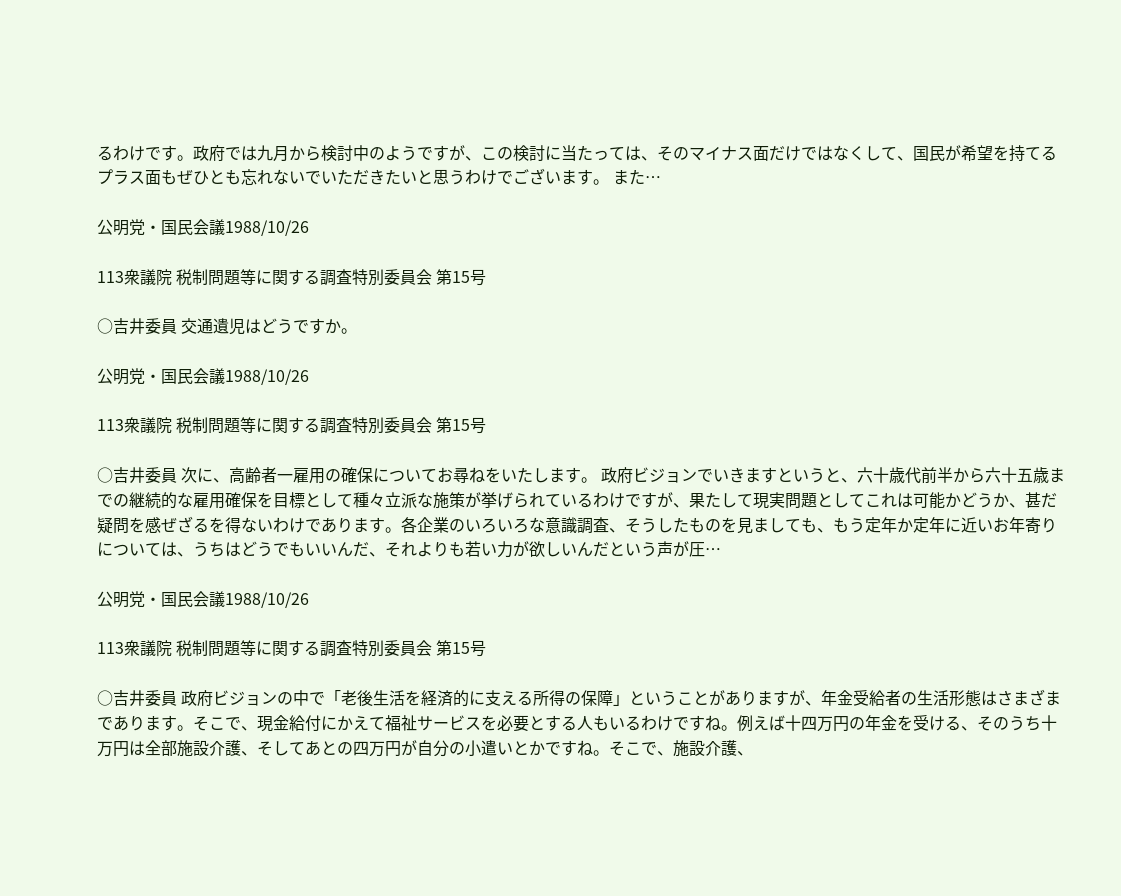るわけです。政府では九月から検討中のようですが、この検討に当たっては、そのマイナス面だけではなくして、国民が希望を持てるプラス面もぜひとも忘れないでいただきたいと思うわけでございます。 また…

公明党・国民会議1988/10/26

113衆議院 税制問題等に関する調査特別委員会 第15号

○吉井委員 交通遺児はどうですか。

公明党・国民会議1988/10/26

113衆議院 税制問題等に関する調査特別委員会 第15号

○吉井委員 次に、高齢者一雇用の確保についてお尋ねをいたします。 政府ビジョンでいきますというと、六十歳代前半から六十五歳までの継続的な雇用確保を目標として種々立派な施策が挙げられているわけですが、果たして現実問題としてこれは可能かどうか、甚だ疑問を感ぜざるを得ないわけであります。各企業のいろいろな意識調査、そうしたものを見ましても、もう定年か定年に近いお年寄りについては、うちはどうでもいいんだ、それよりも若い力が欲しいんだという声が圧…

公明党・国民会議1988/10/26

113衆議院 税制問題等に関する調査特別委員会 第15号

○吉井委員 政府ビジョンの中で「老後生活を経済的に支える所得の保障」ということがありますが、年金受給者の生活形態はさまざまであります。そこで、現金給付にかえて福祉サービスを必要とする人もいるわけですね。例えば十四万円の年金を受ける、そのうち十万円は全部施設介護、そしてあとの四万円が自分の小遣いとかですね。そこで、施設介護、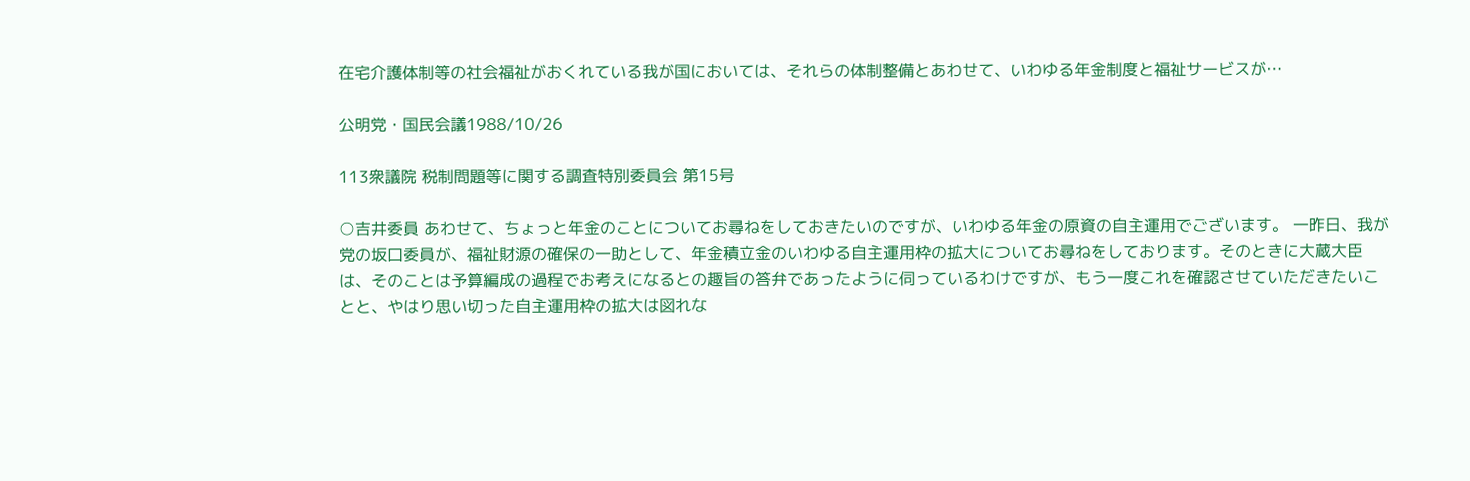在宅介護体制等の社会福祉がおくれている我が国においては、それらの体制整備とあわせて、いわゆる年金制度と福祉サービスが…

公明党・国民会議1988/10/26

113衆議院 税制問題等に関する調査特別委員会 第15号

○吉井委員 あわせて、ちょっと年金のことについてお尋ねをしておきたいのですが、いわゆる年金の原資の自主運用でございます。 一昨日、我が党の坂口委員が、福祉財源の確保の一助として、年金積立金のいわゆる自主運用枠の拡大についてお尋ねをしております。そのときに大蔵大臣は、そのことは予算編成の過程でお考えになるとの趣旨の答弁であったように伺っているわけですが、もう一度これを確認させていただきたいことと、やはり思い切った自主運用枠の拡大は図れな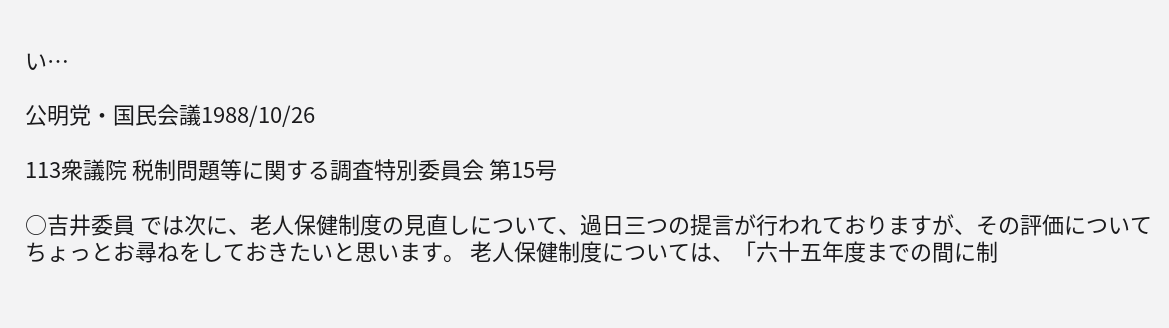い…

公明党・国民会議1988/10/26

113衆議院 税制問題等に関する調査特別委員会 第15号

○吉井委員 では次に、老人保健制度の見直しについて、過日三つの提言が行われておりますが、その評価についてちょっとお尋ねをしておきたいと思います。 老人保健制度については、「六十五年度までの間に制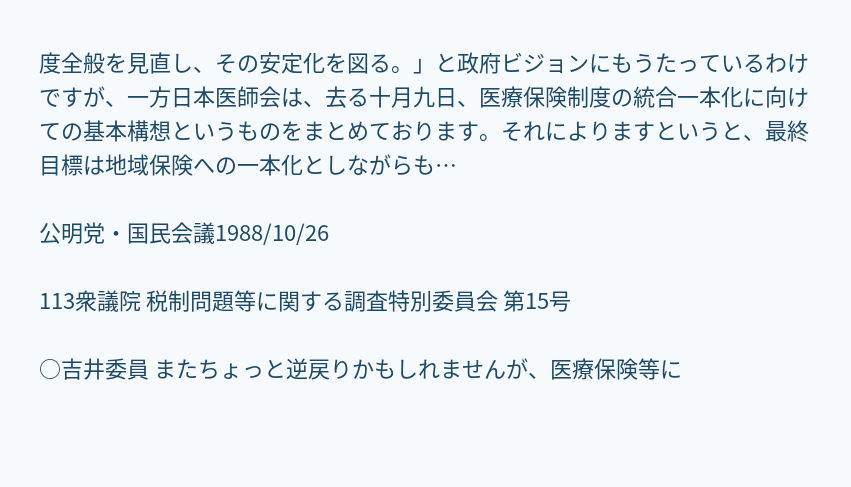度全般を見直し、その安定化を図る。」と政府ビジョンにもうたっているわけですが、一方日本医師会は、去る十月九日、医療保険制度の統合一本化に向けての基本構想というものをまとめております。それによりますというと、最終目標は地域保険への一本化としながらも…

公明党・国民会議1988/10/26

113衆議院 税制問題等に関する調査特別委員会 第15号

○吉井委員 またちょっと逆戻りかもしれませんが、医療保険等に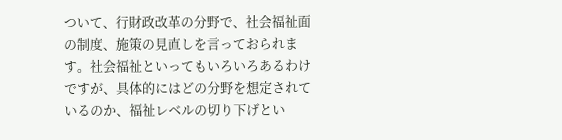ついて、行財政改革の分野で、社会福祉面の制度、施策の見直しを言っておられます。社会福祉といってもいろいろあるわけですが、具体的にはどの分野を想定されているのか、福祉レベルの切り下げとい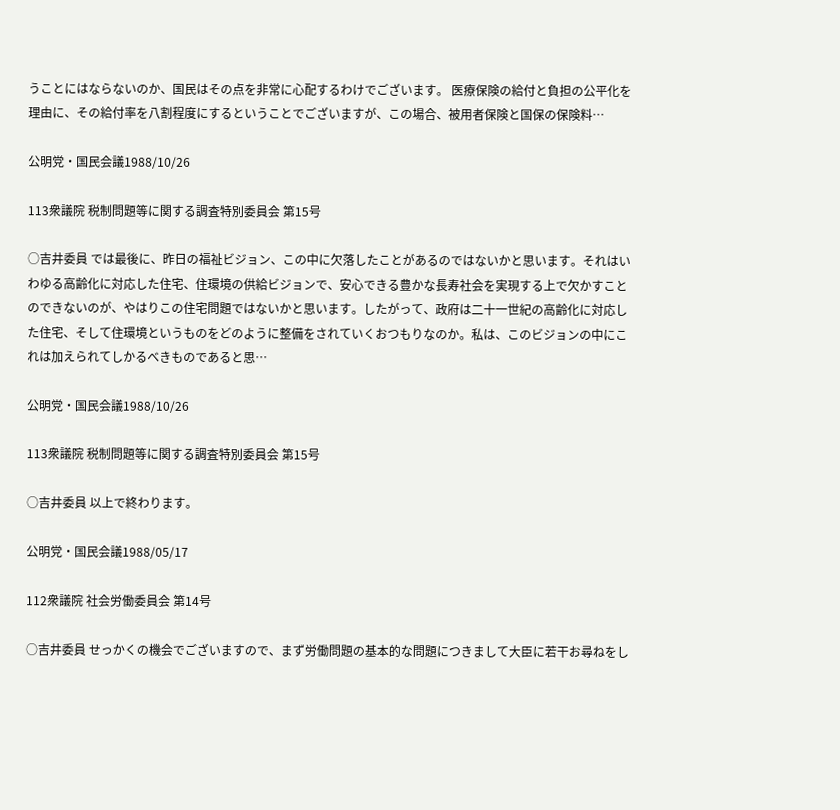うことにはならないのか、国民はその点を非常に心配するわけでございます。 医療保険の給付と負担の公平化を理由に、その給付率を八割程度にするということでございますが、この場合、被用者保険と国保の保険料…

公明党・国民会議1988/10/26

113衆議院 税制問題等に関する調査特別委員会 第15号

○吉井委員 では最後に、昨日の福祉ビジョン、この中に欠落したことがあるのではないかと思います。それはいわゆる高齢化に対応した住宅、住環境の供給ビジョンで、安心できる豊かな長寿社会を実現する上で欠かすことのできないのが、やはりこの住宅問題ではないかと思います。したがって、政府は二十一世紀の高齢化に対応した住宅、そして住環境というものをどのように整備をされていくおつもりなのか。私は、このビジョンの中にこれは加えられてしかるべきものであると思…

公明党・国民会議1988/10/26

113衆議院 税制問題等に関する調査特別委員会 第15号

○吉井委員 以上で終わります。

公明党・国民会議1988/05/17

112衆議院 社会労働委員会 第14号

○吉井委員 せっかくの機会でございますので、まず労働問題の基本的な問題につきまして大臣に若干お尋ねをし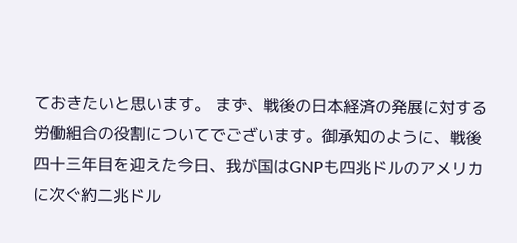ておきたいと思います。 まず、戦後の日本経済の発展に対する労働組合の役割についてでございます。御承知のように、戦後四十三年目を迎えた今日、我が国はGNPも四兆ドルのアメリカに次ぐ約二兆ドル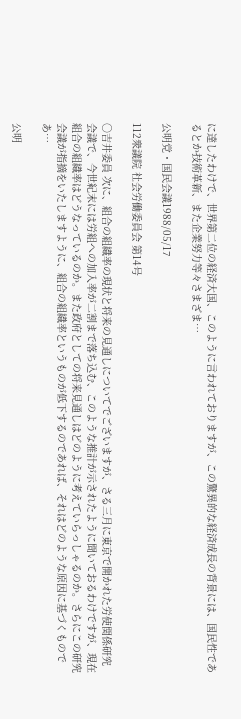に達したわけで、世界第二位の経済大国、このように言われておりますが、この驚異的な経済成長の背景には、国民性であるとか技術革新、また企業努力等々さまざま…

公明党・国民会議1988/05/17

112衆議院 社会労働委員会 第14号

○吉井委員 次に、組合の組織率の現状と将来の見通しについてでございますが、さる三月に東京で開かれた労使関係研究会議で、今世紀末には労組への加入率が二割まで落ち込む、このような推計が示されたように聞いておるわけですが、現在組合の組織率はどうなっているのか。また政府としての将来見通しはどのように考えていらっしゃるのか。さらにこの研究会議が指摘をいたしますように、組合の組織率というものが低下するのであれば、それはどのような原因に基づくものであ…

公明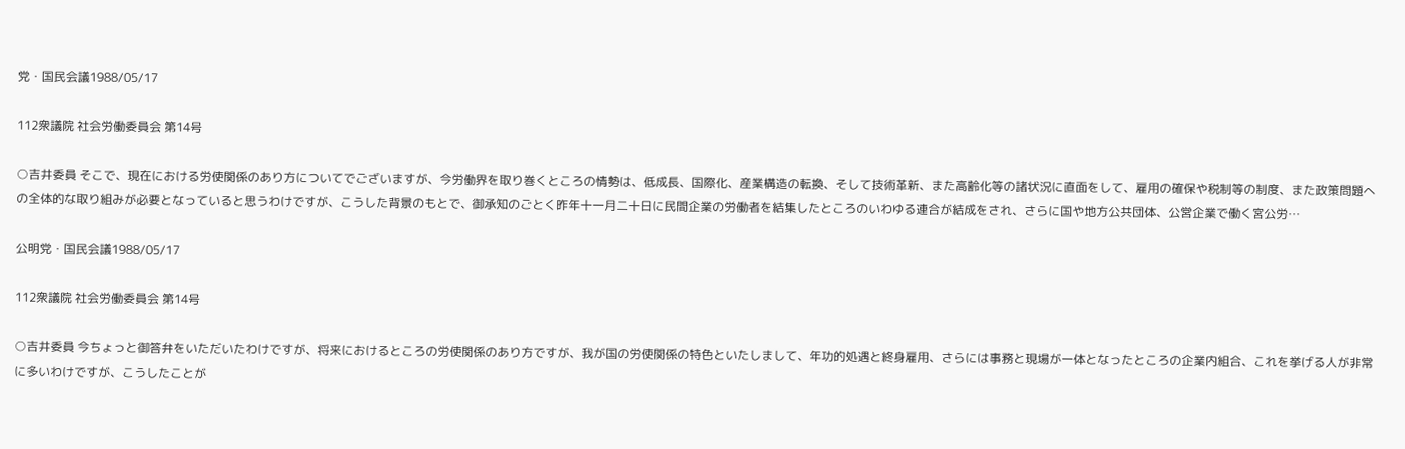党・国民会議1988/05/17

112衆議院 社会労働委員会 第14号

○吉井委員 そこで、現在における労使関係のあり方についてでございますが、今労働界を取り巻くところの情勢は、低成長、国際化、産業構造の転換、そして技術革新、また高齢化等の諸状況に直面をして、雇用の確保や税制等の制度、また政策問題への全体的な取り組みが必要となっていると思うわけですが、こうした背景のもとで、御承知のごとく昨年十一月二十日に民間企業の労働者を結集したところのいわゆる連合が結成をされ、さらに国や地方公共団体、公営企業で働く宮公労…

公明党・国民会議1988/05/17

112衆議院 社会労働委員会 第14号

○吉井委員 今ちょっと御答弁をいただいたわけですが、将来におけるところの労使関係のあり方ですが、我が国の労使関係の特色といたしまして、年功的処遇と終身雇用、さらには事務と現場が一体となったところの企業内組合、これを挙げる人が非常に多いわけですが、こうしたことが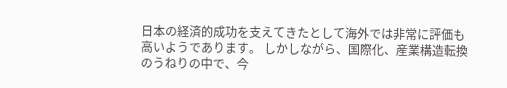日本の経済的成功を支えてきたとして海外では非常に評価も高いようであります。 しかしながら、国際化、産業構造転換のうねりの中で、今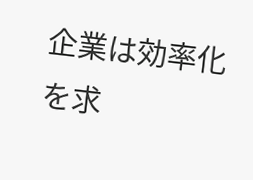企業は効率化を求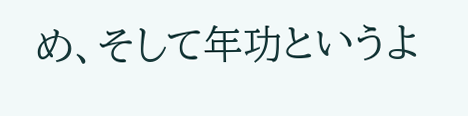め、そして年功というよ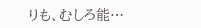りも、むしろ能…